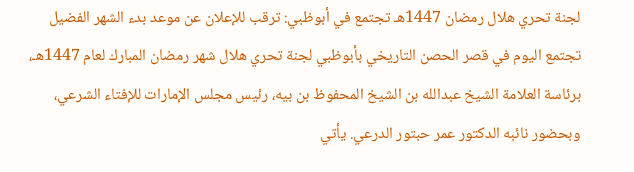لجنة تحري هلال رمضان 1447هـ تجتمع في أبوظبي: ترقب للإعلان عن موعد بدء الشهر الفضيل
تجتمع اليوم في قصر الحصن التاريخي بأبوظبي لجنة تحري هلال شهر رمضان المبارك لعام 1447هـ، برئاسة العلامة الشيخ عبدالله بن الشيخ المحفوظ بن بيه، رئيس مجلس الإمارات للإفتاء الشرعي، وبحضور نائبه الدكتور عمر حبتور الدرعي. يأتي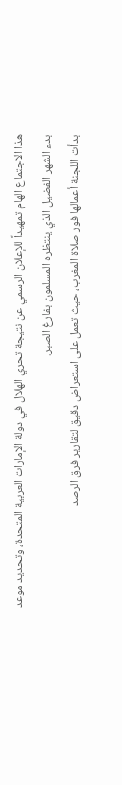هذا الاجتماع الهام تمهيداً للإعلان الرسمي عن نتيجة تحري الهلال في دولة الإمارات العربية المتحدة، وتحديد موعد بدء الشهر الفضيل الذي ينتظره المسلمون بفارغ الصبر.
بدأت اللجنة أعمالها فور صلاة المغرب، حيث تعمل على استعراض دقيق لتقارير فرق الرصد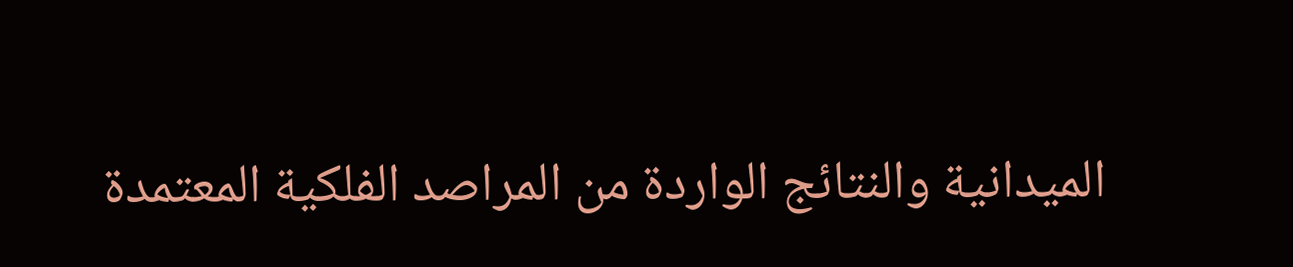الميدانية والنتائج الواردة من المراصد الفلكية المعتمدة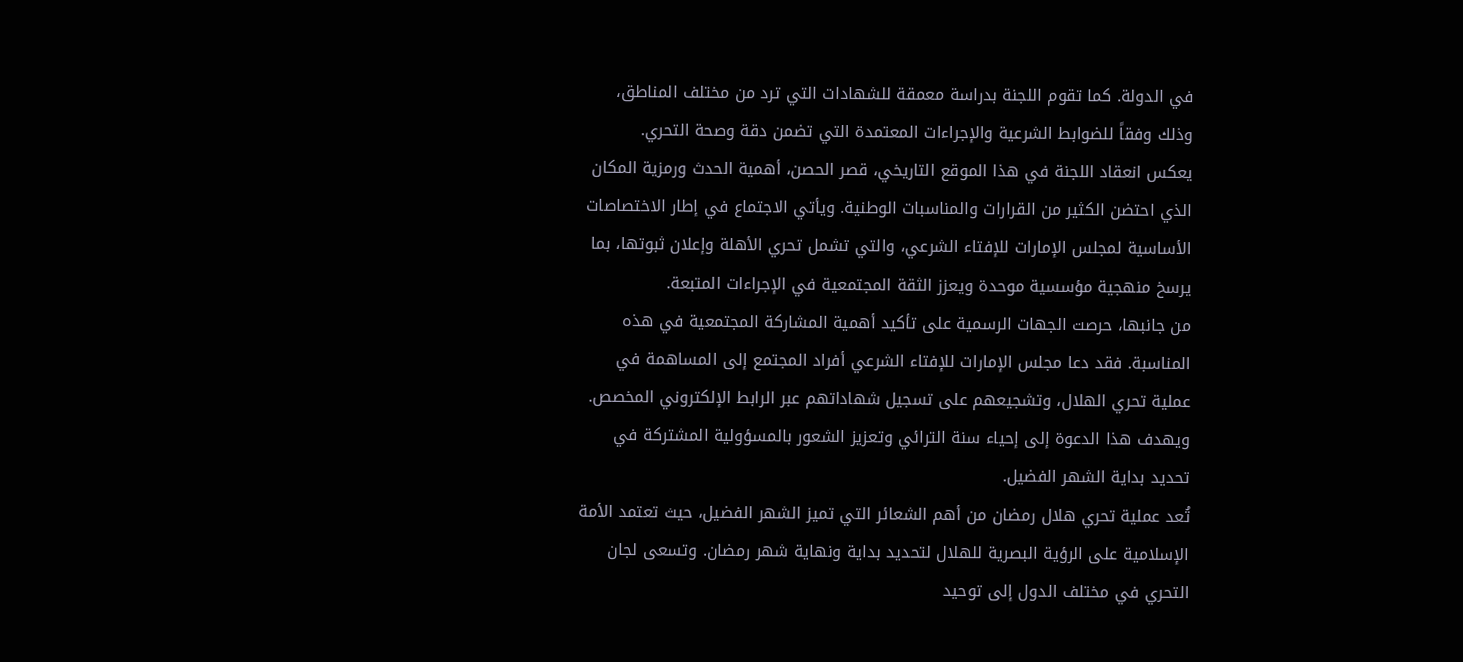في الدولة. كما تقوم اللجنة بدراسة معمقة للشهادات التي ترد من مختلف المناطق، وذلك وفقاً للضوابط الشرعية والإجراءات المعتمدة التي تضمن دقة وصحة التحري.
يعكس انعقاد اللجنة في هذا الموقع التاريخي، قصر الحصن، أهمية الحدث ورمزية المكان الذي احتضن الكثير من القرارات والمناسبات الوطنية. ويأتي الاجتماع في إطار الاختصاصات الأساسية لمجلس الإمارات للإفتاء الشرعي، والتي تشمل تحري الأهلة وإعلان ثبوتها، بما يرسخ منهجية مؤسسية موحدة ويعزز الثقة المجتمعية في الإجراءات المتبعة.
من جانبها، حرصت الجهات الرسمية على تأكيد أهمية المشاركة المجتمعية في هذه المناسبة. فقد دعا مجلس الإمارات للإفتاء الشرعي أفراد المجتمع إلى المساهمة في عملية تحري الهلال، وتشجيعهم على تسجيل شهاداتهم عبر الرابط الإلكتروني المخصص. ويهدف هذا الدعوة إلى إحياء سنة الترائي وتعزيز الشعور بالمسؤولية المشتركة في تحديد بداية الشهر الفضيل.
تُعد عملية تحري هلال رمضان من أهم الشعائر التي تميز الشهر الفضيل، حيث تعتمد الأمة الإسلامية على الرؤية البصرية للهلال لتحديد بداية ونهاية شهر رمضان. وتسعى لجان التحري في مختلف الدول إلى توحيد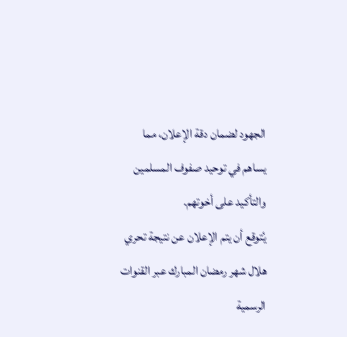الجهود لضمان دقة الإعلان، مما يساهم في توحيد صفوف المسلمين والتأكيد على أخوتهم.
يُتوقع أن يتم الإعلان عن نتيجة تحري هلال شهر رمضان المبارك عبر القنوات الرسمية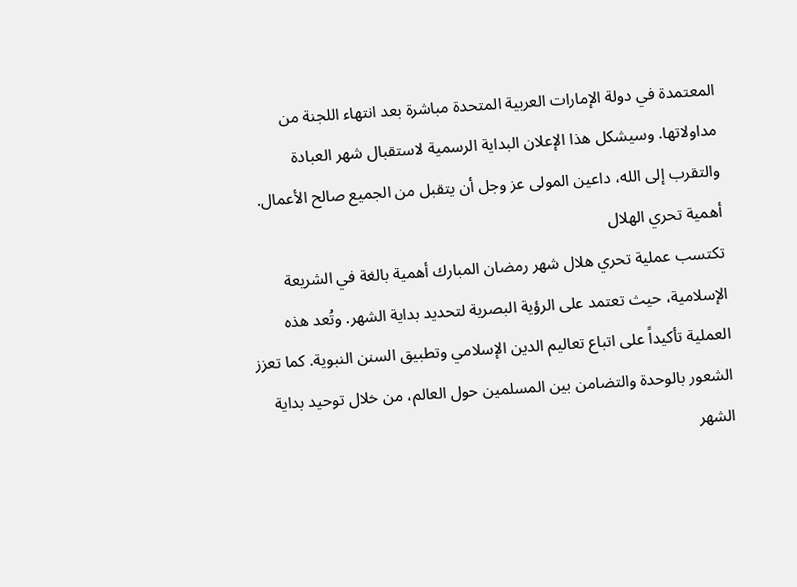المعتمدة في دولة الإمارات العربية المتحدة مباشرة بعد انتهاء اللجنة من مداولاتها. وسيشكل هذا الإعلان البداية الرسمية لاستقبال شهر العبادة والتقرب إلى الله، داعين المولى عز وجل أن يتقبل من الجميع صالح الأعمال.
أهمية تحري الهلال
تكتسب عملية تحري هلال شهر رمضان المبارك أهمية بالغة في الشريعة الإسلامية، حيث تعتمد على الرؤية البصرية لتحديد بداية الشهر. وتُعد هذه العملية تأكيداً على اتباع تعاليم الدين الإسلامي وتطبيق السنن النبوية. كما تعزز الشعور بالوحدة والتضامن بين المسلمين حول العالم، من خلال توحيد بداية الشهر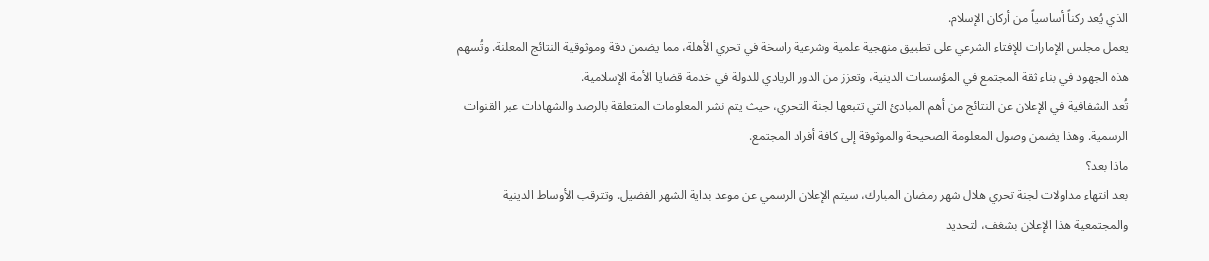الذي يُعد ركناً أساسياً من أركان الإسلام.
يعمل مجلس الإمارات للإفتاء الشرعي على تطبيق منهجية علمية وشرعية راسخة في تحري الأهلة، مما يضمن دقة وموثوقية النتائج المعلنة. وتُسهم هذه الجهود في بناء ثقة المجتمع في المؤسسات الدينية، وتعزز من الدور الريادي للدولة في خدمة قضايا الأمة الإسلامية.
تُعد الشفافية في الإعلان عن النتائج من أهم المبادئ التي تتبعها لجنة التحري، حيث يتم نشر المعلومات المتعلقة بالرصد والشهادات عبر القنوات الرسمية. وهذا يضمن وصول المعلومة الصحيحة والموثوقة إلى كافة أفراد المجتمع.
ماذا بعد؟
بعد انتهاء مداولات لجنة تحري هلال شهر رمضان المبارك، سيتم الإعلان الرسمي عن موعد بداية الشهر الفضيل. وتترقب الأوساط الدينية والمجتمعية هذا الإعلان بشغف، لتحديد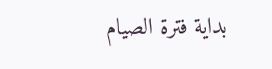بداية فترة الصيام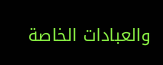والعبادات الخاصة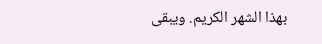بهذا الشهر الكريم. ويبقى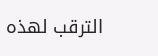الترقب لهذه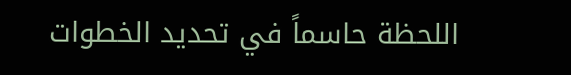اللحظة حاسماً في تحديد الخطوات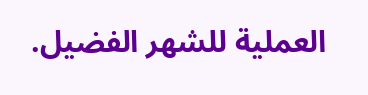العملية للشهر الفضيل.